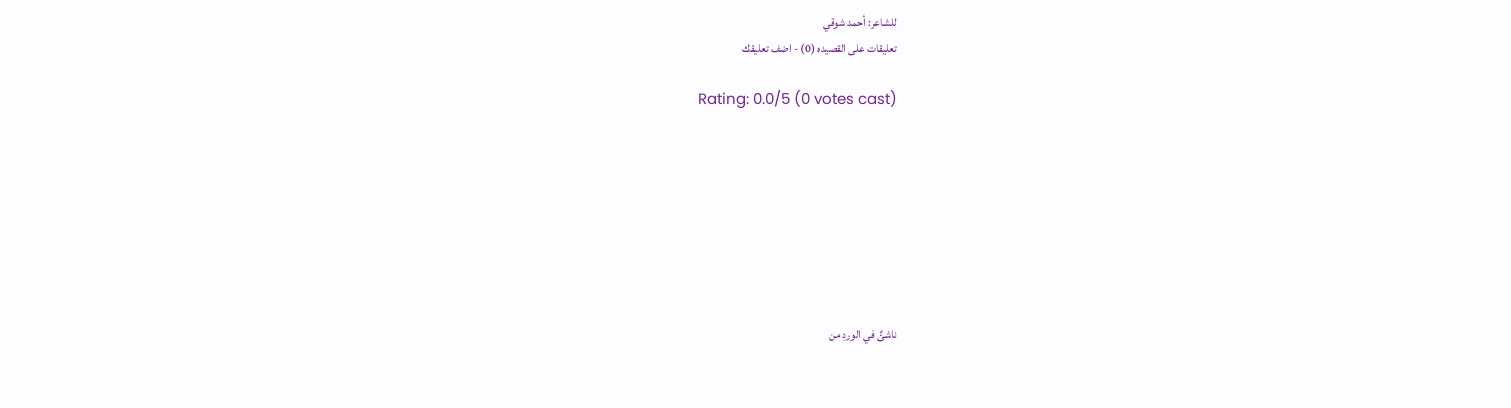للشاعر: أحمد شوقي
تعليقات على القصيده (0) - اضف تعليقك

Rating: 0.0/5 (0 votes cast)








ناشئٌ في الوردِ من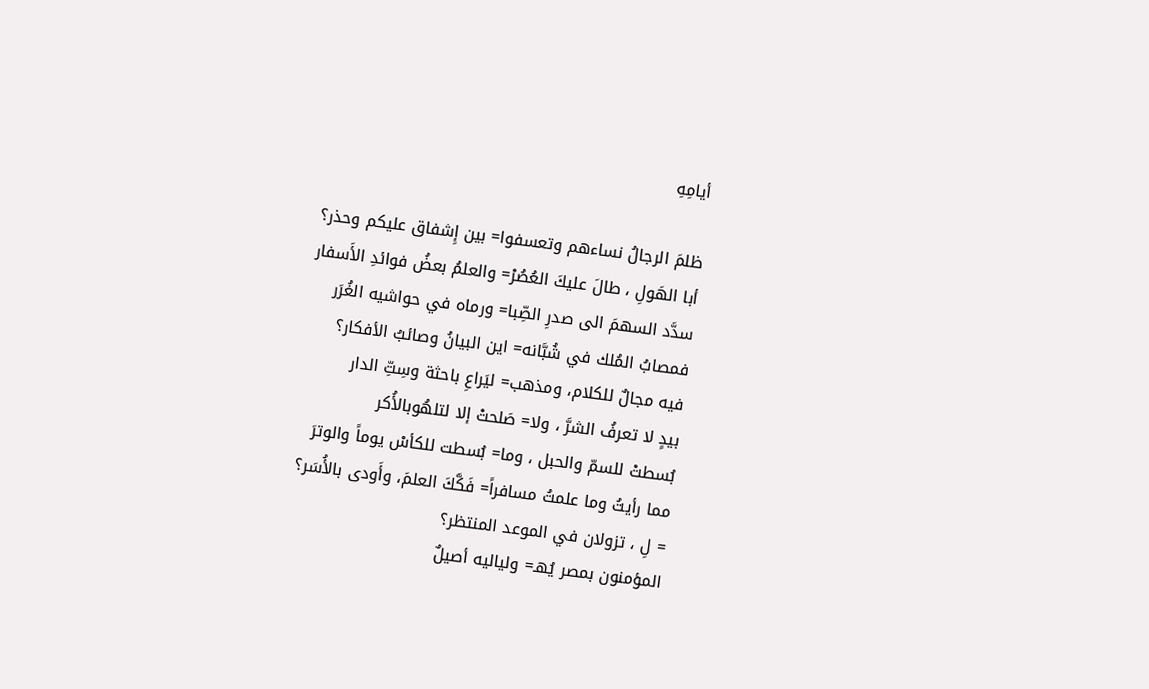أيامِهِ

ظلمَ الرجالُ نساءهم وتعسفوا= بين إِشفاق عليكم وحذر؟
أبا الهَولِ ، طالَ عليكَ العُصُرْ= والعلمُ بعضُ فوائدِ الأَسفار
سدَّد السهمَ الى صدرِ الصِّبا= ورماه في حواشيه الغُرَر
فمصابُ المُلك في شُبَّانه= اين البيانُ وصائبُ الأفكار؟
فيه مجالٌ للكلام، ومذهب= ليَراعِ باحثة وسِتِّ الدار
بيدٍ لا تعرفُ الشرَّ ، ولا= صَلحتْ إلا لتلهُوبالأُكر
بُسطتْ للسمّ والحبل ، وما= بُسطت للكأسْ يوماً والوترَ
مما رأيتُ وما علمتُ مسافراً= فَكَّكَ العلمَ، وأَودى بالأُسَر؟
= لِ ، تزولان في الموعد المنتظر؟
المؤمنون بمصر يُهـ= ولياليه أصيلٌ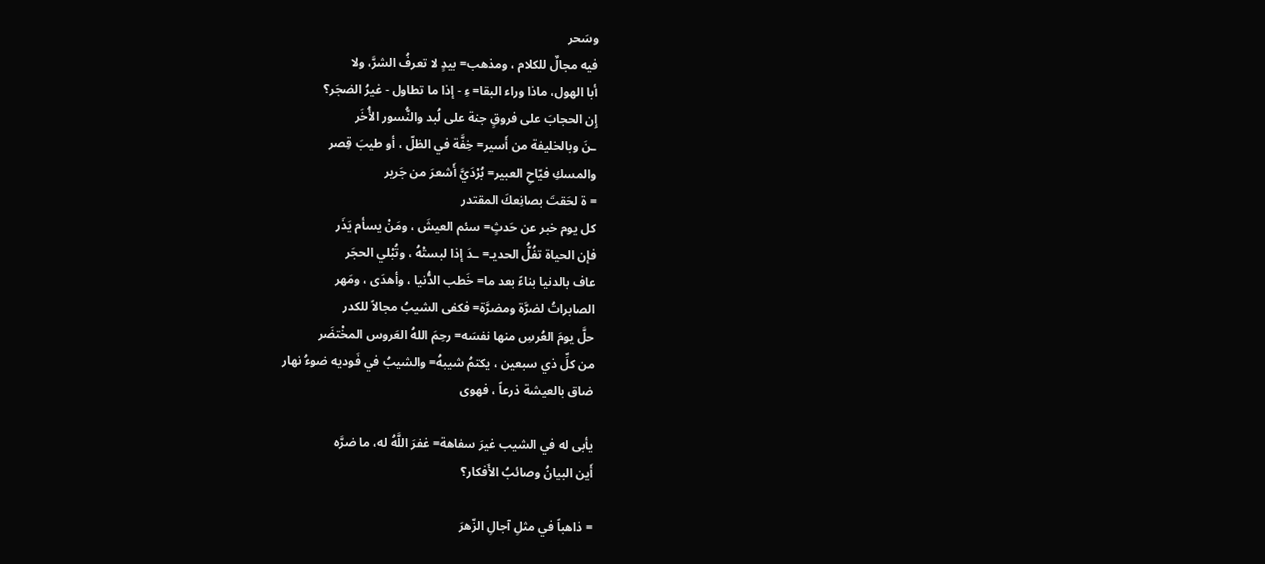وسَحر
فيه مجالٌ للكلام ، ومذهب= بيدٍ لا تعرفُ الشرَّ، ولا
أبا الهول، ماذا وراء البقا= ءِ - إذا ما تطاول - غيرُ الضجَر؟
إِن الحجابَ على فروقٍ جنة على لُبد والنُّسور الأُخَر
ـنَ وبالخليفة من أَسير= خِفَّة في الظلّ ، أو طيبَ قِصر
والمسكِ فيّاحِ العبير= بُرْدَيَّ أَشعرَ من جَرير
= ة لحَقتَ بصانِعكَ المقتدر
كل يوم خبر عن حَدثٍ= سئم العيشَ ، ومَنْ يسأم يَذَر
فإن الحياة تفُلُّ الحديـ= ـدَ إذا لبستْهُ ، وتُبْلي الحجَر
عاف بالدنيا بناءً بعد ما= خَطب الدُّنيا ، وأهدَى ، ومَهر
الصابراتُ لضرَّة ومضرَّة= فكفى الشيبُ مجالاً للكدر
حلَّ يومَ العُرسِ منها نفسَه= رحِمَ اللهُ العَروس المخْتضَر
من كلِّ ذي سبعين ، يكتمُ شيبهُ= والشيبُ في فَوديه ضوءُ نهار
ضاق بالعيشة ذرعاً ، فهوى

يأبى له في الشيب غيرَ سفاهة= غفرَ اللَّهُ له، ما ضرَّه
أَين البيانُ وصائبُ الأَفكار؟

= ذاهباً في مثلِ آجالِ الزّهرَ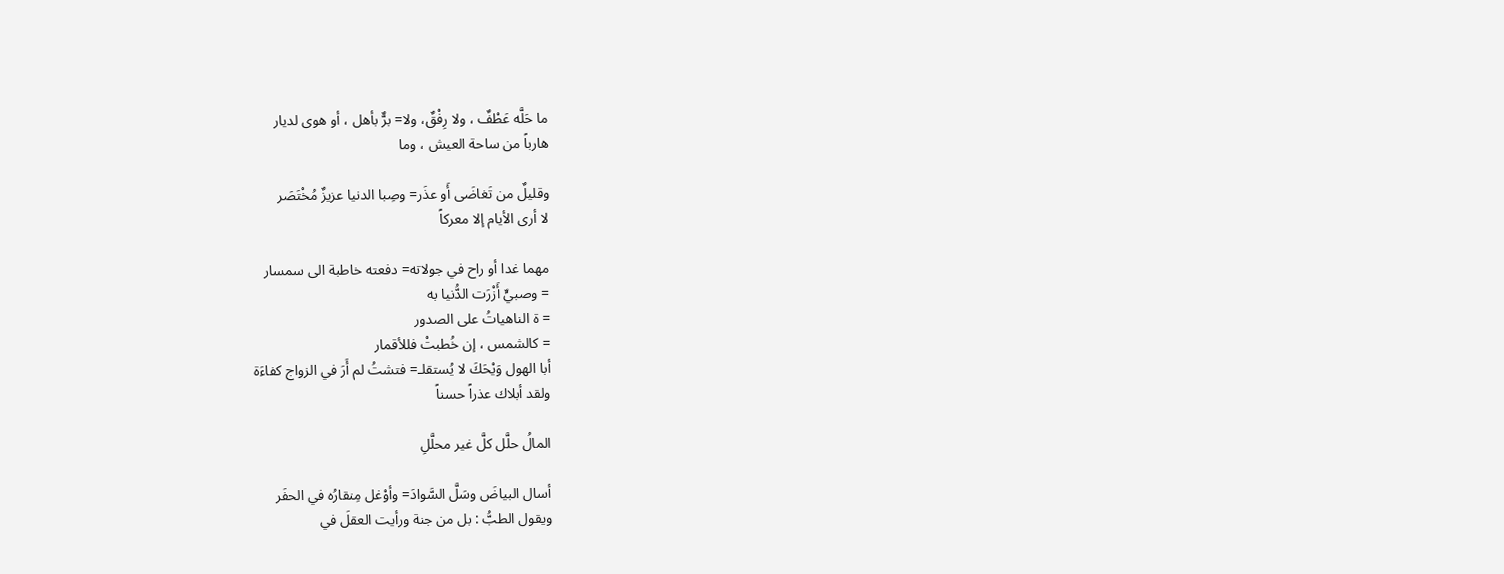ما حَلَّه عَطْفٌ ، ولا رِفْقٌ، ولا= برٌّ بأهل ، أو هوى لديار
هارباً من ساحة العيش ، وما

وقليلٌ من تَغاضَى أَو عذَر= وصِبا الدنيا عزيزٌ مُخْتَصَر
لا أرى الأيام إلا معركاً

مهما غدا أو راح في جولاته= دفعته خاطبة الى سمسار
= وصبيٍّ أَزْرَت الدُّنيا به
= ة الناهياتُ على الصدور
= كالشمس ، إن خُطبتْ فللأقمار
أبا الهول وَيْحَكَ لا يُستقلـ= فتشتُ لم أَرَ في الزواج كفاءَة
ولقد أبلاك عذراً حسناً

المالُ حلَّل كلَّ غير محلَّلِ

أسال البياضَ وسَلَّ السَّوادَ= وأوْغل مِنقارُه في الحفَر
ويقول الطبُّ : بل من جنة ورأيت العقلَ في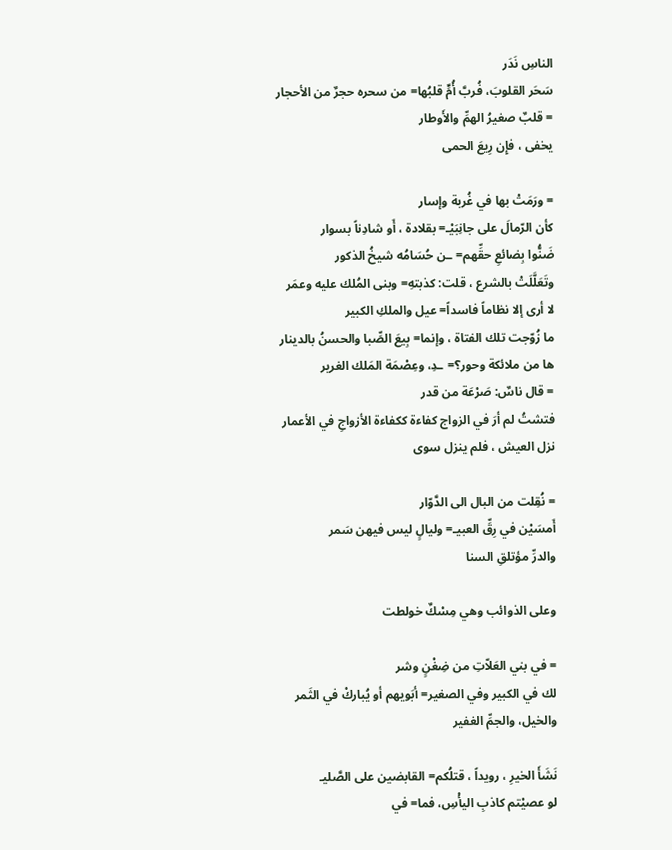الناسِ نَدَر
سَحَر القلوبَ، فُربَّ أُمٍّ قلبُها= من سحره حجرٌ من الأحجار
= قلبٌ صغيرُ الهمِّ والأَوطار
يخفى ، فإِن رِيعَ الحمى

= ورَمَتْ بها في غُربة وإسار
كأن الرّمالَ على جانِبَيْـ= بقلادة ، أَو شادِناً بسوار
ضَنُّوا بِضائعِ حقِّهم= ـن حُسَامُه شيخُ الذكور
وتَعَلَّلَتْ بالشرع ، قلت: كذبتهِ= وبنى المُلك عليه وعمَر
لا أرى إلا نظاماً فاسداً= عيل والملكِ الكبير
ما زُوّجت تلك الفتاة ، وإنما= بِيعَ الصِّبا والحسنُ بالدينار
ها من ملائكة وحور؟= ـدِ، وعِصْمَة المَلك الغرير
= قال ناسٌ: صَرْعَة من قدر
فتشتُ لم أرَ في الزواج كفاءة ككفاءة الأزواجِ في الأعمار
نزل العيش ، فلم ينزل سوى

= نُقِلت من البال الى الدَّوّار
أَمسَيْن في رِقِّ العبيـ= وليالٍ ليس فيهن سَمر
والدرِّ مؤتلقِ السنا

وعلى الذوائب وهي مِسْكٌ خولطت

= في بني العَلاّتِ من ضِغْنٍ وشر
لك في الكبير وفي الصغير= أبَويهم أو يُباركْ في الثَمر
والخيل، والجمِّ الغفير

نَشَأَ الخيرِ ، رويداً ، قتلُكم= القابضين على الصَّليـ
لو عصيْتم كاذبِ اليأْسِ، فما= في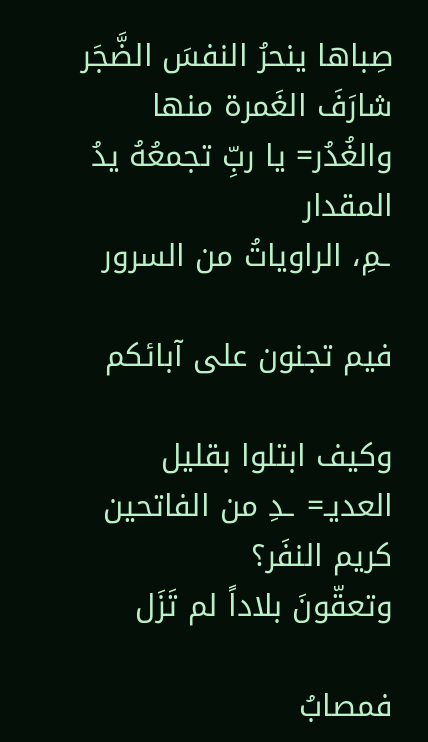صِباها ينحرُ النفسَ الضَّجَر
شارَفَ الغَمرة منها والغُدُر= يا ربِّ تجمعُهُ يدُ المقدار
ـمِ، الراوياتُ من السرور

فيم تجنون على آبائكم

وكيف ابتلوا بقليل العديـ= ـدِ من الفاتحين كريم النفَر؟
وتعقّونَ بلاداً لم تَزَل

فمصابُ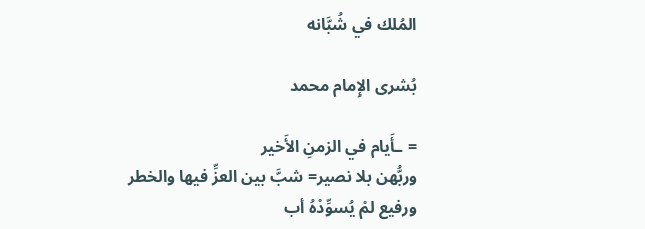المُلك في شُبَّانه

بُشرى الإِمام محمد

= ـأَيام في الزمنِ الأَخير
وربُّهن بلا نصير= شبَّ بين العزِّ فيها والخطر
ورفيع لمْ يُسوِّدْهُ أب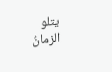يتلو الزمانُ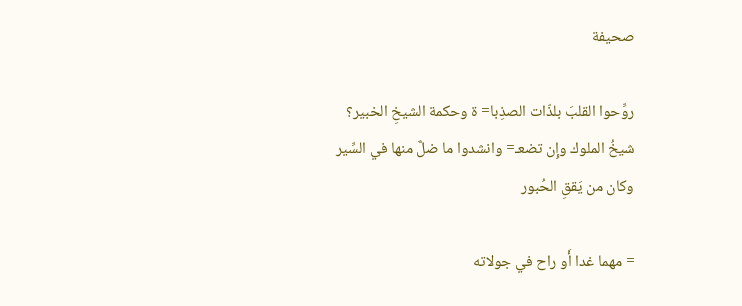صحيفة

روِّحوا القلبَ بلذّات الصذِبا= ة وحكمة الشيخِ الخبير؟
شيخُ الملوك وإِن تضعـ= وانشدوا ما ضلَّ منها في السِّير
وكان من يَققِ الحُبور

= مهما غدا أَو راح في جولاته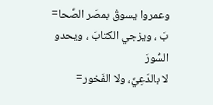وعمروا يسوقُ بمصَر الصِّحا= بَ ، ويزجي الكتابَ ، ويحدو السُّورَ
لا بالدّعِيِّ، ولا الفَخور=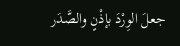جعلَ الوِرْدَ بإذْنٍ والصَّدَر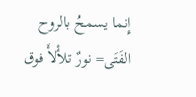إِنما يسمحُ بالروح الفَتَى= نورٌ تلأْلأَ فوق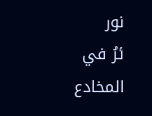نور
ئرُ في المخادع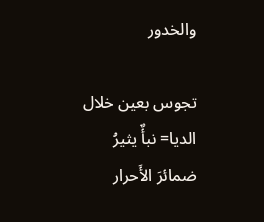والخدور

تجوس بعين خلال الديا= نبأٌ يثيرُ ضمائرَ الأَحرار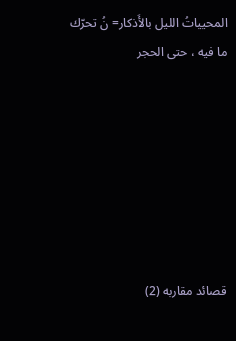المحيياتُ الليل بالأَذكار= نُ تحرّك ما فيه ، حتى الحجر







قصائد مقاربه (2)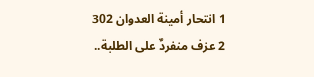1 انتحار أمينة العدوان 302
2 عزف منفردٌ على الطلبة..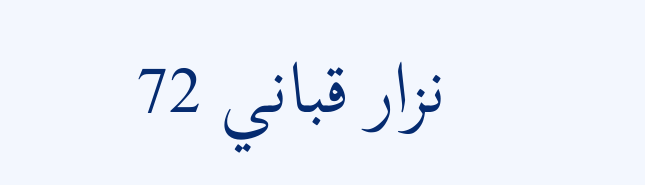نزار قباني 72